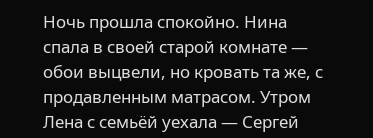Ночь прошла спокойно. Нина спала в своей старой комнате — обои выцвели, но кровать та же, с продавленным матрасом. Утром Лена с семьёй уехала — Сергей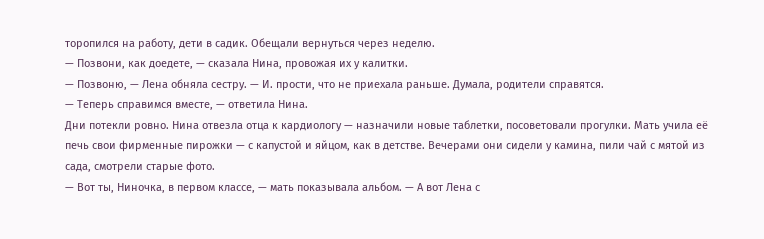торопился на работу, дети в садик. Обещали вернуться через неделю.
— Позвони, как доедете, — сказала Нина, провожая их у калитки.
— Позвоню, — Лена обняла сестру. — И. прости, что не приехала раньше. Думала, родители справятся.
— Теперь справимся вместе, — ответила Нина.
Дни потекли ровно. Нина отвезла отца к кардиологу — назначили новые таблетки, посоветовали прогулки. Мать учила её печь свои фирменные пирожки — с капустой и яйцом, как в детстве. Вечерами они сидели у камина, пили чай с мятой из сада, смотрели старые фото.
— Вот ты, Ниночка, в первом классе, — мать показывала альбом. — А вот Лена с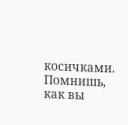косичками. Помнишь, как вы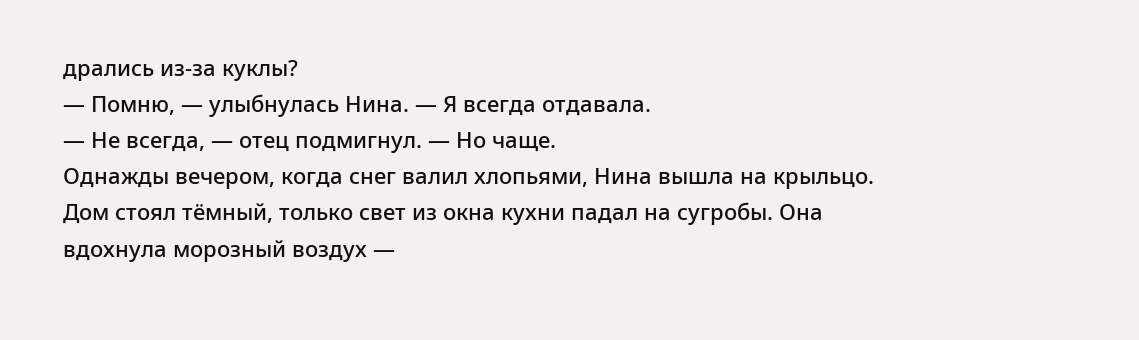дрались из-за куклы?
— Помню, — улыбнулась Нина. — Я всегда отдавала.
— Не всегда, — отец подмигнул. — Но чаще.
Однажды вечером, когда снег валил хлопьями, Нина вышла на крыльцо. Дом стоял тёмный, только свет из окна кухни падал на сугробы. Она вдохнула морозный воздух —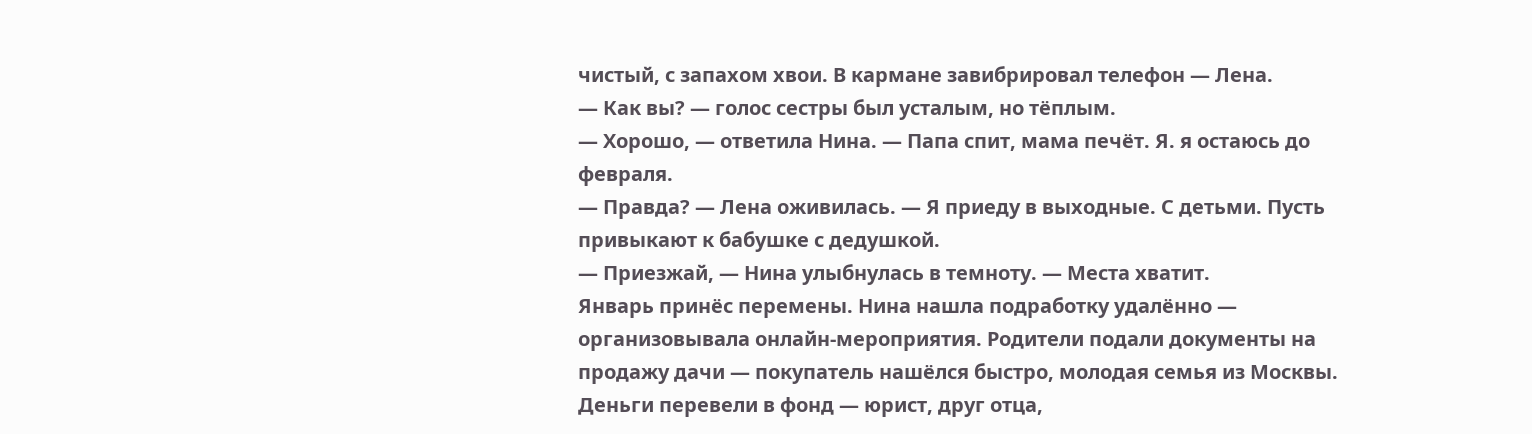чистый, с запахом хвои. В кармане завибрировал телефон — Лена.
— Как вы? — голос сестры был усталым, но тёплым.
— Хорошо, — ответила Нина. — Папа спит, мама печёт. Я. я остаюсь до февраля.
— Правда? — Лена оживилась. — Я приеду в выходные. С детьми. Пусть привыкают к бабушке с дедушкой.
— Приезжай, — Нина улыбнулась в темноту. — Места хватит.
Январь принёс перемены. Нина нашла подработку удалённо — организовывала онлайн-мероприятия. Родители подали документы на продажу дачи — покупатель нашёлся быстро, молодая семья из Москвы. Деньги перевели в фонд — юрист, друг отца,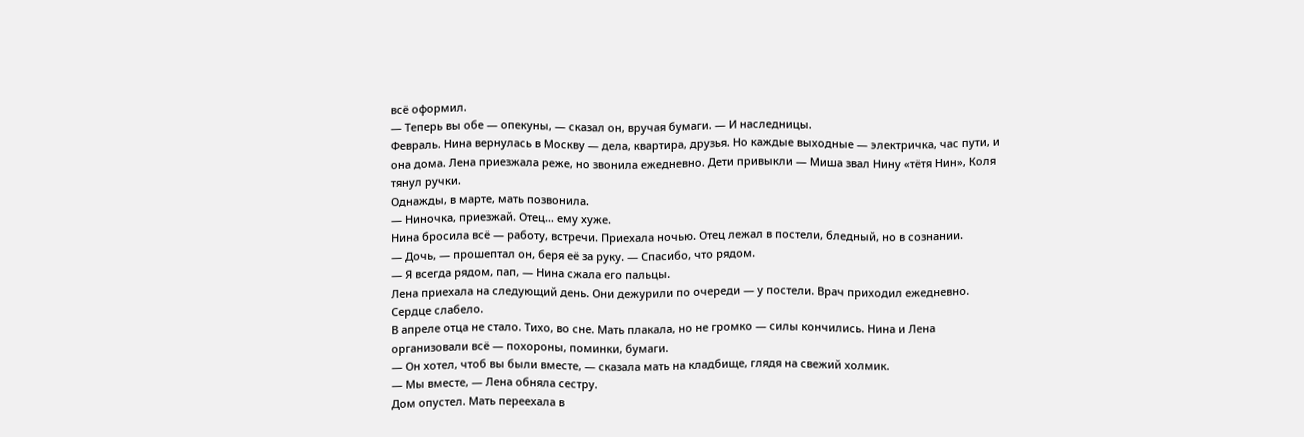всё оформил.
— Теперь вы обе — опекуны, — сказал он, вручая бумаги. — И наследницы.
Февраль. Нина вернулась в Москву — дела, квартира, друзья. Но каждые выходные — электричка, час пути, и она дома. Лена приезжала реже, но звонила ежедневно. Дети привыкли — Миша звал Нину «тётя Нин», Коля тянул ручки.
Однажды, в марте, мать позвонила.
— Ниночка, приезжай. Отец… ему хуже.
Нина бросила всё — работу, встречи. Приехала ночью. Отец лежал в постели, бледный, но в сознании.
— Дочь, — прошептал он, беря её за руку. — Спасибо, что рядом.
— Я всегда рядом, пап, — Нина сжала его пальцы.
Лена приехала на следующий день. Они дежурили по очереди — у постели. Врач приходил ежедневно. Сердце слабело.
В апреле отца не стало. Тихо, во сне. Мать плакала, но не громко — силы кончились. Нина и Лена организовали всё — похороны, поминки, бумаги.
— Он хотел, чтоб вы были вместе, — сказала мать на кладбище, глядя на свежий холмик.
— Мы вместе, — Лена обняла сестру.
Дом опустел. Мать переехала в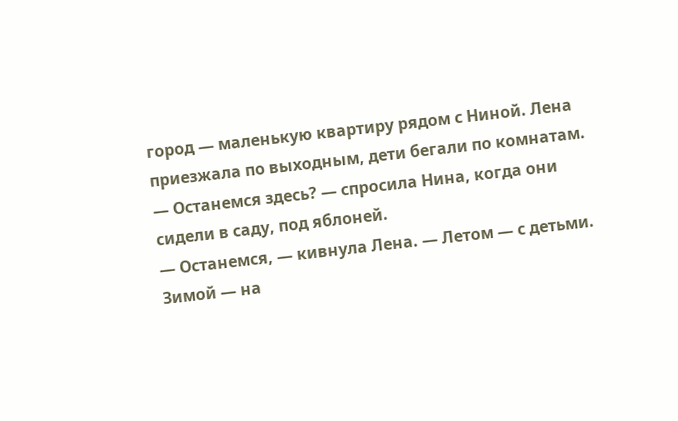город — маленькую квартиру рядом с Ниной. Лена приезжала по выходным, дети бегали по комнатам.
— Останемся здесь? — спросила Нина, когда они сидели в саду, под яблоней.
— Останемся, — кивнула Лена. — Летом — с детьми. Зимой — на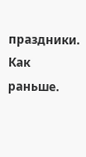праздники. Как раньше.